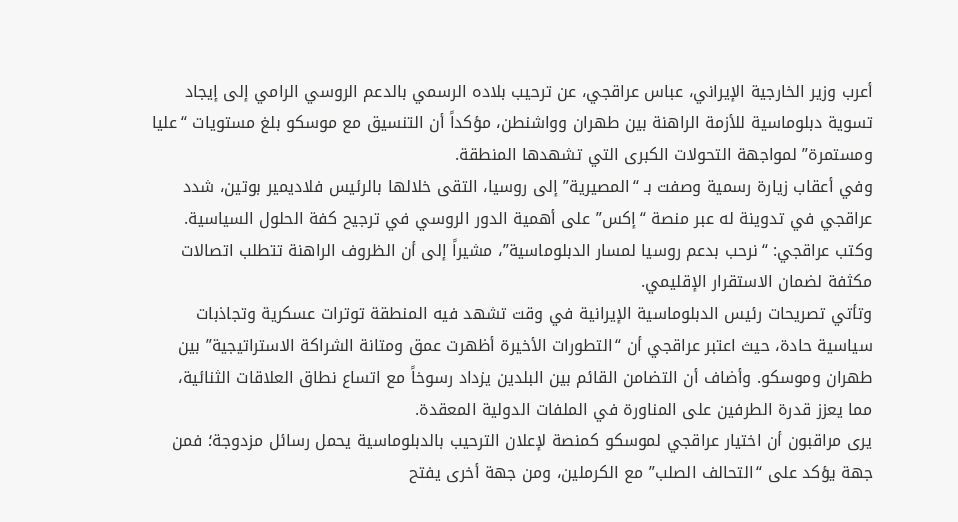أعرب وزير الخارجية الإيراني، عباس عراقجي، عن ترحيب بلاده الرسمي بالدعم الروسي الرامي إلى إيجاد تسوية دبلوماسية للأزمة الراهنة بين طهران وواشنطن، مؤكداً أن التنسيق مع موسكو بلغ مستويات “عليا ومستمرة” لمواجهة التحولات الكبرى التي تشهدها المنطقة.
وفي أعقاب زيارة رسمية وصفت بـ “المصيرية” إلى روسيا، التقى خلالها بالرئيس فلاديمير بوتين، شدد عراقجي في تدوينة له عبر منصة “إكس” على أهمية الدور الروسي في ترجيح كفة الحلول السياسية. وكتب عراقجي: “نرحب بدعم روسيا لمسار الدبلوماسية”، مشيراً إلى أن الظروف الراهنة تتطلب اتصالات مكثفة لضمان الاستقرار الإقليمي.
وتأتي تصريحات رئيس الدبلوماسية الإيرانية في وقت تشهد فيه المنطقة توترات عسكرية وتجاذبات سياسية حادة، حيث اعتبر عراقجي أن “التطورات الأخيرة أظهرت عمق ومتانة الشراكة الاستراتيجية” بين طهران وموسكو. وأضاف أن التضامن القائم بين البلدين يزداد رسوخاً مع اتساع نطاق العلاقات الثنائية، مما يعزز قدرة الطرفين على المناورة في الملفات الدولية المعقدة.
يرى مراقبون أن اختيار عراقجي لموسكو كمنصة لإعلان الترحيب بالدبلوماسية يحمل رسائل مزدوجة؛ فمن جهة يؤكد على “التحالف الصلب” مع الكرملين، ومن جهة أخرى يفتح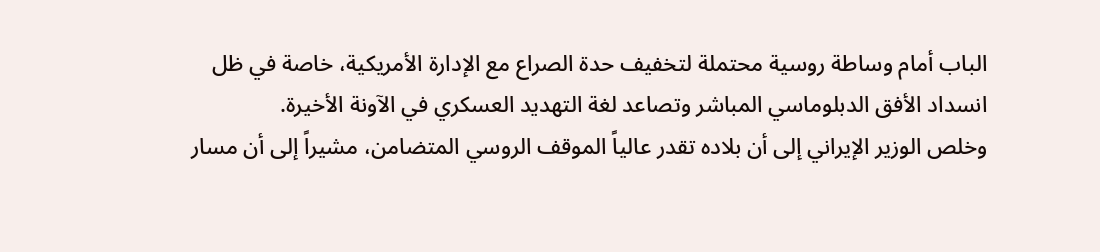الباب أمام وساطة روسية محتملة لتخفيف حدة الصراع مع الإدارة الأمريكية، خاصة في ظل انسداد الأفق الدبلوماسي المباشر وتصاعد لغة التهديد العسكري في الآونة الأخيرة.
وخلص الوزير الإيراني إلى أن بلاده تقدر عالياً الموقف الروسي المتضامن، مشيراً إلى أن مسار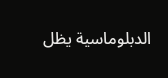الدبلوماسية يظل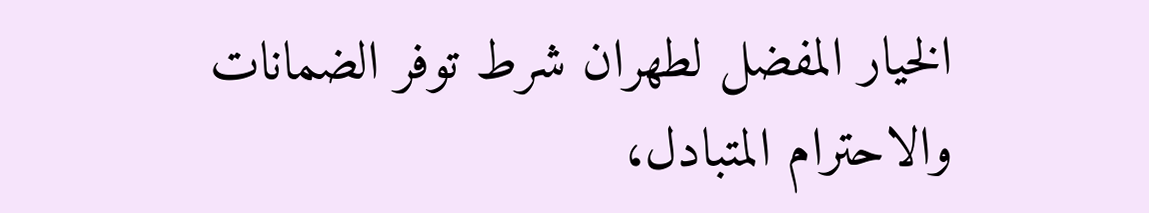الخيار المفضل لطهران شرط توفر الضمانات والاحترام المتبادل،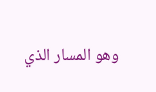وهو المسار الذي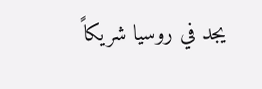يجد في روسيا شريكاً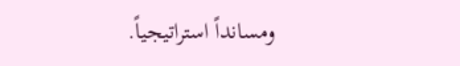ومسانداً استراتيجياً.